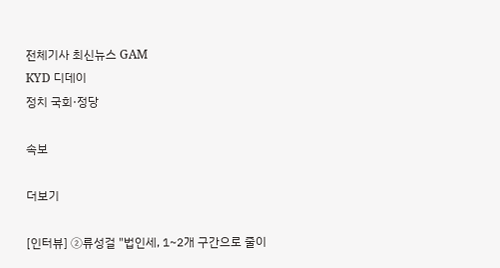전체기사 최신뉴스 GAM
KYD 디데이
정치 국회·정당

속보

더보기

[인터뷰] ②류성걸 "법인세, 1~2개 구간으로 줄이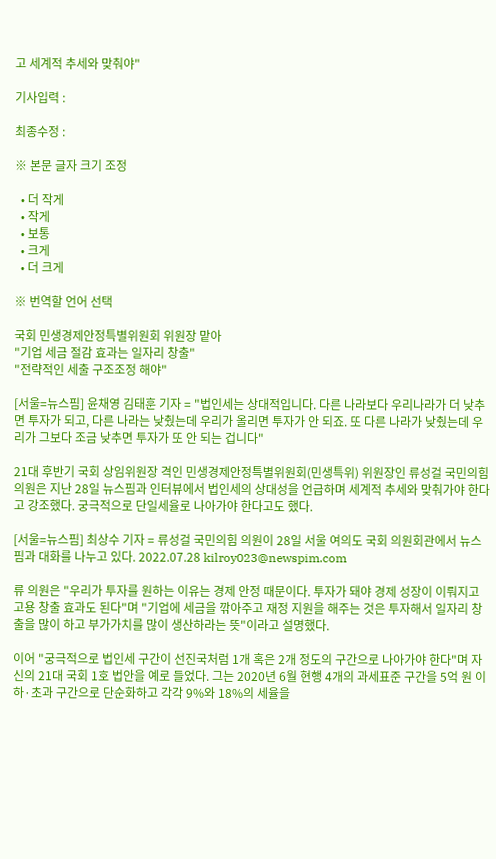고 세계적 추세와 맞춰야"

기사입력 :

최종수정 :

※ 본문 글자 크기 조정

  • 더 작게
  • 작게
  • 보통
  • 크게
  • 더 크게

※ 번역할 언어 선택

국회 민생경제안정특별위원회 위원장 맡아
"기업 세금 절감 효과는 일자리 창출"
"전략적인 세출 구조조정 해야"

[서울=뉴스핌] 윤채영 김태훈 기자 = "법인세는 상대적입니다. 다른 나라보다 우리나라가 더 낮추면 투자가 되고, 다른 나라는 낮췄는데 우리가 올리면 투자가 안 되죠. 또 다른 나라가 낮췄는데 우리가 그보다 조금 낮추면 투자가 또 안 되는 겁니다"

21대 후반기 국회 상임위원장 격인 민생경제안정특별위원회(민생특위) 위원장인 류성걸 국민의힘 의원은 지난 28일 뉴스핌과 인터뷰에서 법인세의 상대성을 언급하며 세계적 추세와 맞춰가야 한다고 강조했다. 궁극적으로 단일세율로 나아가야 한다고도 했다.

[서울=뉴스핌] 최상수 기자 = 류성걸 국민의힘 의원이 28일 서울 여의도 국회 의원회관에서 뉴스핌과 대화를 나누고 있다. 2022.07.28 kilroy023@newspim.com

류 의원은 "우리가 투자를 원하는 이유는 경제 안정 때문이다. 투자가 돼야 경제 성장이 이뤄지고 고용 창출 효과도 된다"며 "기업에 세금을 깎아주고 재정 지원을 해주는 것은 투자해서 일자리 창출을 많이 하고 부가가치를 많이 생산하라는 뜻"이라고 설명했다.

이어 "궁극적으로 법인세 구간이 선진국처럼 1개 혹은 2개 정도의 구간으로 나아가야 한다"며 자신의 21대 국회 1호 법안을 예로 들었다. 그는 2020년 6월 현행 4개의 과세표준 구간을 5억 원 이하·초과 구간으로 단순화하고 각각 9%와 18%의 세율을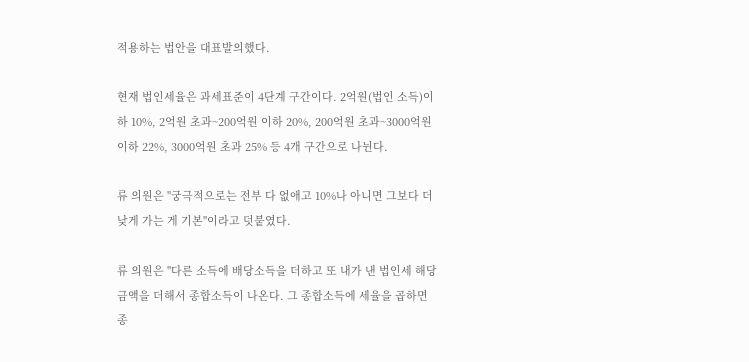적용하는 법안을 대표발의했다.

현재 법인세율은 과세표준이 4단계 구간이다. 2억원(법인 소득)이하 10%, 2억원 초과~200억원 이하 20%, 200억원 초과~3000억원 이하 22%, 3000억원 초과 25% 등 4개 구간으로 나뉜다.

류 의원은 "궁극적으로는 전부 다 없애고 10%나 아니면 그보다 더 낮게 가는 게 기본"이라고 덧붙였다.

류 의원은 "다른 소득에 배당소득을 더하고 또 내가 낸 법인세 해당금액을 더해서 종합소득이 나온다. 그 종합소득에 세율을 곱하면 종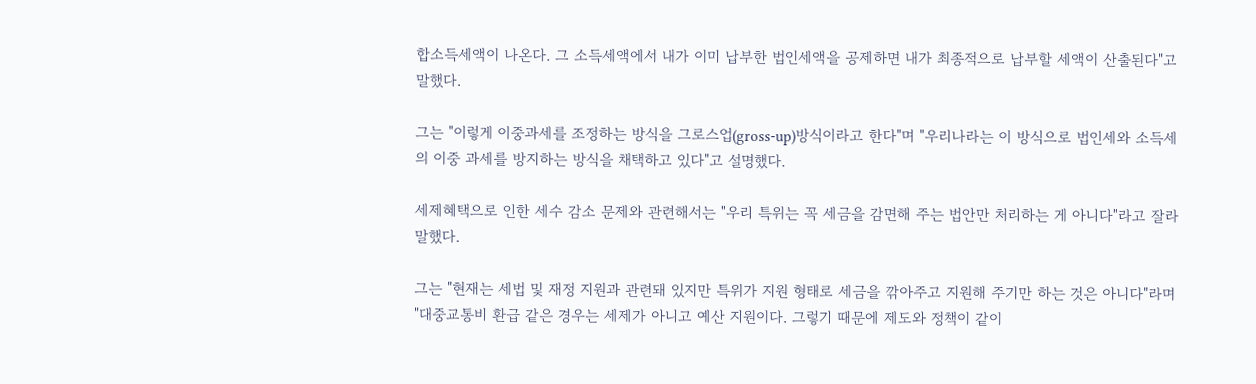합소득세액이 나온다. 그 소득세액에서 내가 이미 납부한 법인세액을 공제하면 내가 최종적으로 납부할 세액이 산출된다"고 말했다.

그는 "이렇게 이중과세를 조정하는 방식을 그로스업(gross-up)방식이라고 한다"며 "우리나라는 이 방식으로 법인세와 소득세의 이중 과세를 방지하는 방식을 채택하고 있다"고 설명했다.

세제혜택으로 인한 세수 감소 문제와 관련해서는 "우리 특위는 꼭 세금을 감면해 주는 법안만 처리하는 게 아니다"라고 잘라 말했다.

그는 "현재는 세법 및 재정 지원과 관련돼 있지만 특위가 지원 형태로 세금을 깎아주고 지원해 주기만 하는 것은 아니다"라며 "대중교통비 환급 같은 경우는 세제가 아니고 예산 지원이다. 그렇기 때문에 제도와 정책이 같이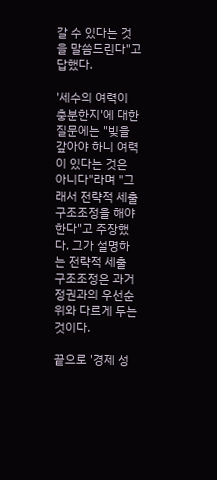갈 수 있다는 것을 말씀드린다"고 답했다.

'세수의 여력이 충분한지'에 대한 질문에는 "빚을 갚아야 하니 여력이 있다는 것은 아니다"라며 "그래서 전략적 세출 구조조정을 해야 한다"고 주장했다. 그가 설명하는 전략적 세출 구조조정은 과거 정권과의 우선순위와 다르게 두는 것이다.

끝으로 '경제 성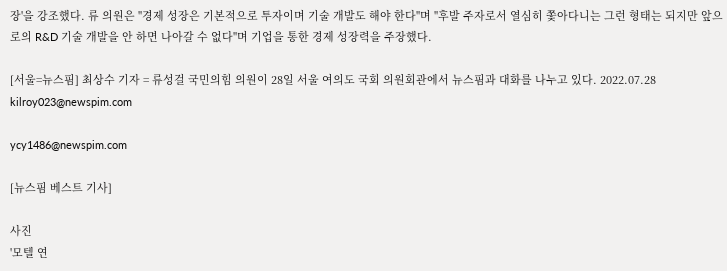장'을 강조했다. 류 의원은 "경제 성장은 기본적으로 투자이며 기술 개발도 해야 한다"며 "후발 주자로서 열심히 쫓아다니는 그런 형태는 되지만 앞으로의 R&D 기술 개발을 안 하면 나아갈 수 없다"며 기업을 통한 경제 성장력을 주장했다.

[서울=뉴스핌] 최상수 기자 = 류성걸 국민의힘 의원이 28일 서울 여의도 국회 의원회관에서 뉴스핌과 대화를 나누고 있다. 2022.07.28 kilroy023@newspim.com

ycy1486@newspim.com

[뉴스핌 베스트 기사]

사진
'모텔 연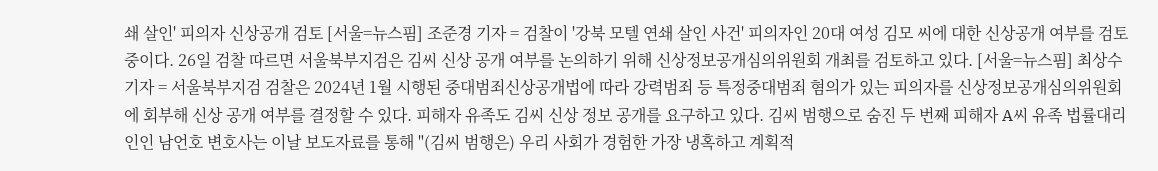쇄 살인' 피의자 신상공개 검토 [서울=뉴스핌] 조준경 기자 = 검찰이 '강북 모텔 연쇄 살인 사건' 피의자인 20대 여성 김모 씨에 대한 신상공개 여부를 검토 중이다. 26일 검찰 따르면 서울북부지검은 김씨 신상 공개 여부를 논의하기 위해 신상정보공개심의위원회 개최를 검토하고 있다. [서울=뉴스핌] 최상수 기자 = 서울북부지검 검찰은 2024년 1월 시행된 중대범죄신상공개법에 따라 강력범죄 등 특정중대범죄 혐의가 있는 피의자를 신상정보공개심의위원회에 회부해 신상 공개 여부를 결정할 수 있다. 피해자 유족도 김씨 신상 정보 공개를 요구하고 있다. 김씨 범행으로 숨진 두 번째 피해자 A씨 유족 법률대리인인 남언호 변호사는 이날 보도자료를 통해 "(김씨 범행은) 우리 사회가 경험한 가장 냉혹하고 계획적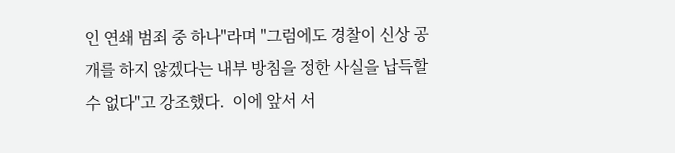인 연쇄 범죄 중 하나"라며 "그럼에도 경찰이 신상 공개를 하지 않겠다는 내부 방침을 정한 사실을 납득할 수 없다"고 강조했다.  이에 앞서 서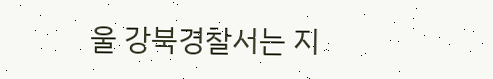울 강북경찰서는 지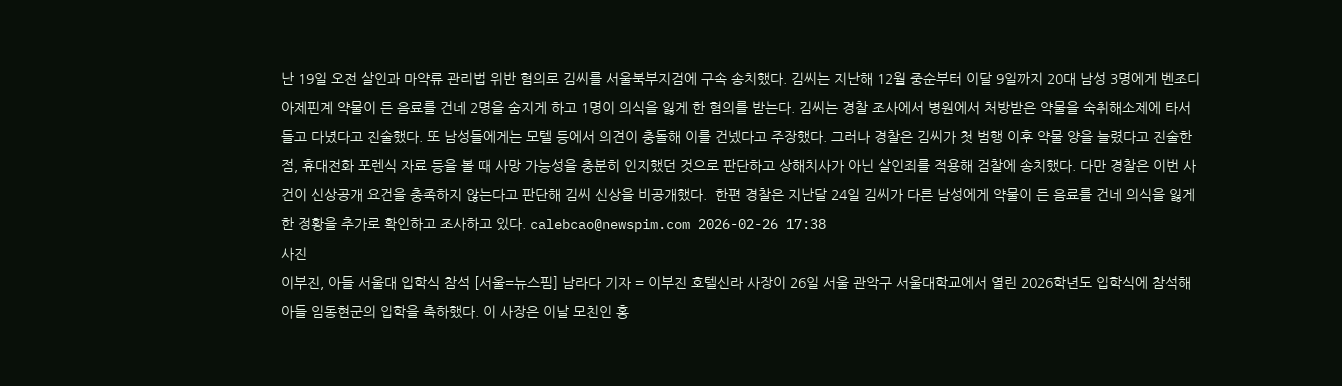난 19일 오전 살인과 마약류 관리법 위반 혐의로 김씨를 서울북부지검에 구속 송치했다. 김씨는 지난해 12월 중순부터 이달 9일까지 20대 남성 3명에게 벤조디아제핀계 약물이 든 음료를 건네 2명을 숨지게 하고 1명이 의식을 잃게 한 혐의를 받는다. 김씨는 경찰 조사에서 병원에서 처방받은 약물을 숙취해소제에 타서 들고 다녔다고 진술했다. 또 남성들에게는 모텔 등에서 의견이 충돌해 이를 건넸다고 주장했다. 그러나 경찰은 김씨가 첫 범행 이후 약물 양을 늘렸다고 진술한 점, 휴대전화 포렌식 자료 등을 볼 때 사망 가능성을 충분히 인지했던 것으로 판단하고 상해치사가 아닌 살인죄를 적용해 검찰에 송치했다. 다만 경찰은 이번 사건이 신상공개 요건을 충족하지 않는다고 판단해 김씨 신상을 비공개했다.  한편 경찰은 지난달 24일 김씨가 다른 남성에게 약물이 든 음료를 건네 의식을 잃게 한 정황을 추가로 확인하고 조사하고 있다. calebcao@newspim.com 2026-02-26 17:38
사진
이부진, 아들 서울대 입학식 참석 [서울=뉴스핌] 남라다 기자 = 이부진 호텔신라 사장이 26일 서울 관악구 서울대학교에서 열린 2026학년도 입학식에 참석해 아들 임동현군의 입학을 축하했다. 이 사장은 이날 모친인 홍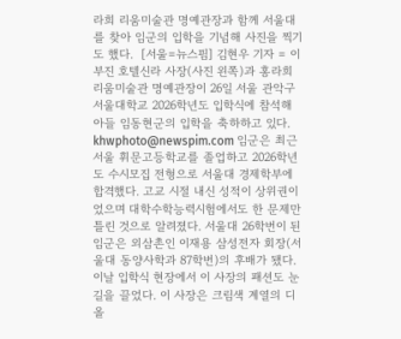라희 리움미술관 명예관장과 함께 서울대를 찾아 임군의 입학을 기념해 사진을 찍기도 했다.  [서울=뉴스핌] 김현우 기자 = 이부진 호텔신라 사장(사진 왼쪽)과 홍라희 리움미술관 명예관장이 26일 서울 관악구 서울대학교 2026학년도 입학식에 참석해 아들 임동현군의 입학을 축하하고 있다.  khwphoto@newspim.com 임군은 최근 서울 휘문고등학교를 졸업하고 2026학년도 수시모집 전형으로 서울대 경제학부에 합격했다. 고교 시절 내신 성적이 상위권이었으며 대학수학능력시험에서도 한 문제만 틀린 것으로 알려졌다. 서울대 26학번이 된 임군은 외삼촌인 이재용 삼성전자 회장(서울대 동양사학과 87학번)의 후배가 됐다. 이날 입학식 현장에서 이 사장의 패션도 눈길을 끌었다. 이 사장은 크림색 계열의 디올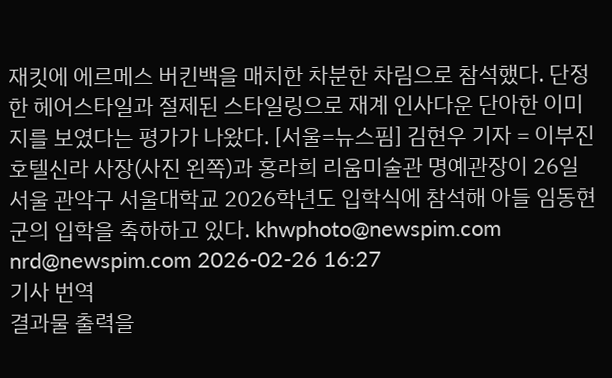재킷에 에르메스 버킨백을 매치한 차분한 차림으로 참석했다. 단정한 헤어스타일과 절제된 스타일링으로 재계 인사다운 단아한 이미지를 보였다는 평가가 나왔다. [서울=뉴스핌] 김현우 기자 = 이부진 호텔신라 사장(사진 왼쪽)과 홍라희 리움미술관 명예관장이 26일 서울 관악구 서울대학교 2026학년도 입학식에 참석해 아들 임동현 군의 입학을 축하하고 있다. khwphoto@newspim.com nrd@newspim.com 2026-02-26 16:27
기사 번역
결과물 출력을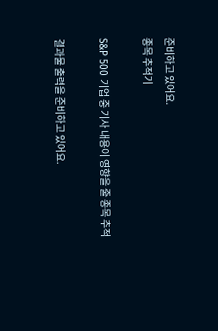준비하고 있어요.
종목 추적기

S&P 500 기업 중 기사 내용이 영향을 줄 종목 추적

결과물 출력을 준비하고 있어요.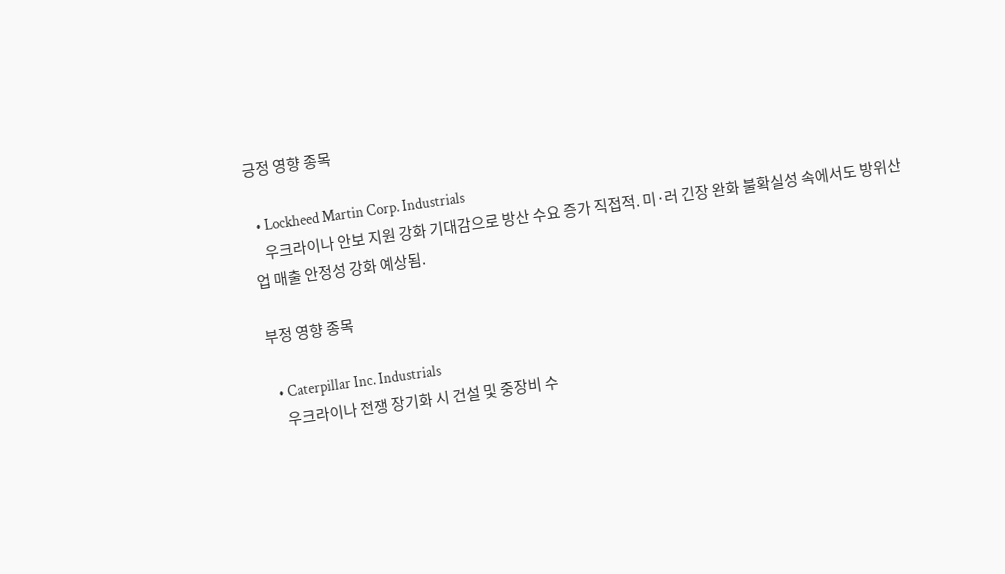긍정 영향 종목

  • Lockheed Martin Corp. Industrials
    우크라이나 안보 지원 강화 기대감으로 방산 수요 증가 직접적. 미·러 긴장 완화 불확실성 속에서도 방위산업 매출 안정성 강화 예상됨.

부정 영향 종목

  • Caterpillar Inc. Industrials
    우크라이나 전쟁 장기화 시 건설 및 중장비 수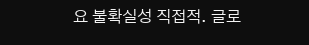요 불확실성 직접적. 글로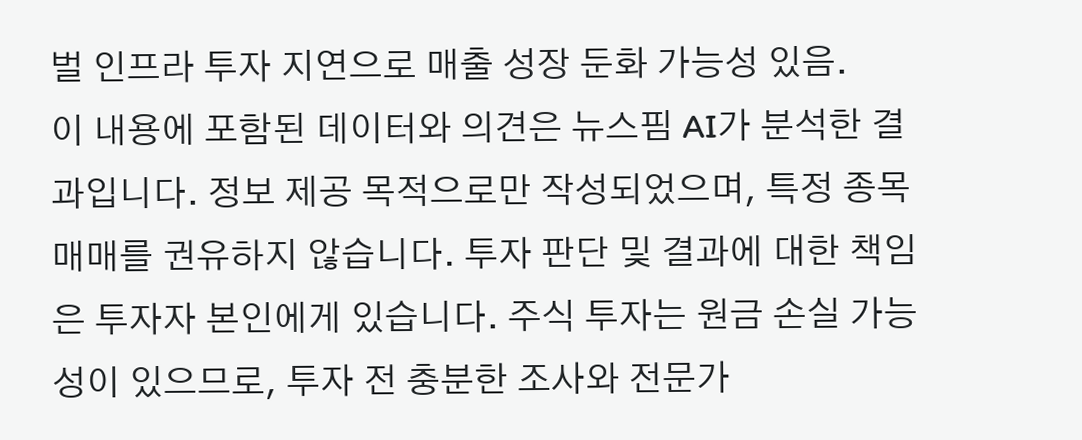벌 인프라 투자 지연으로 매출 성장 둔화 가능성 있음.
이 내용에 포함된 데이터와 의견은 뉴스핌 AI가 분석한 결과입니다. 정보 제공 목적으로만 작성되었으며, 특정 종목 매매를 권유하지 않습니다. 투자 판단 및 결과에 대한 책임은 투자자 본인에게 있습니다. 주식 투자는 원금 손실 가능성이 있으므로, 투자 전 충분한 조사와 전문가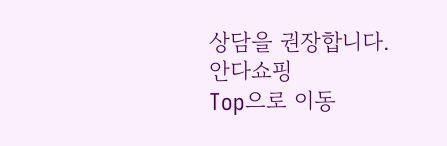상담을 권장합니다.
안다쇼핑
Top으로 이동